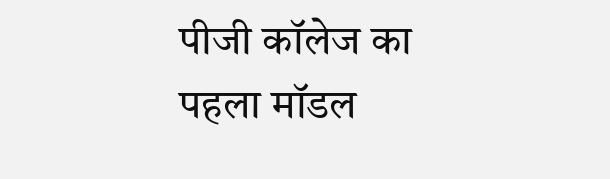पीजी कॉलेज का पहला मॉडल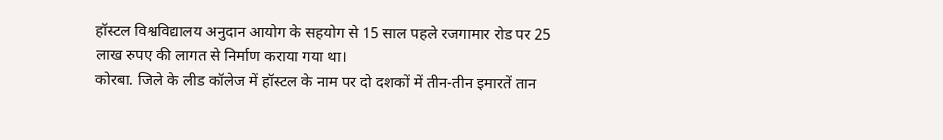हॉस्टल विश्वविद्यालय अनुदान आयोग के सहयोग से 15 साल पहले रजगामार रोड पर 25 लाख रुपए की लागत से निर्माण कराया गया था।
कोरबा. जिले के लीड कॉलेज में हॉस्टल के नाम पर दो दशकों में तीन-तीन इमारतें तान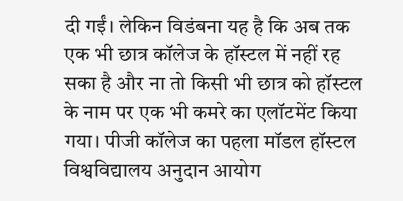दी गईं। लेकिन विडंबना यह है कि अब तक एक भी छात्र कॉलेज के हॉस्टल में नहीं रह सका है और ना तो किसी भी छात्र को हॉस्टल के नाम पर एक भी कमरे का एलॉटमेंट किया गया। पीजी कॉलेज का पहला मॉडल हॉस्टल विश्वविद्यालय अनुदान आयोग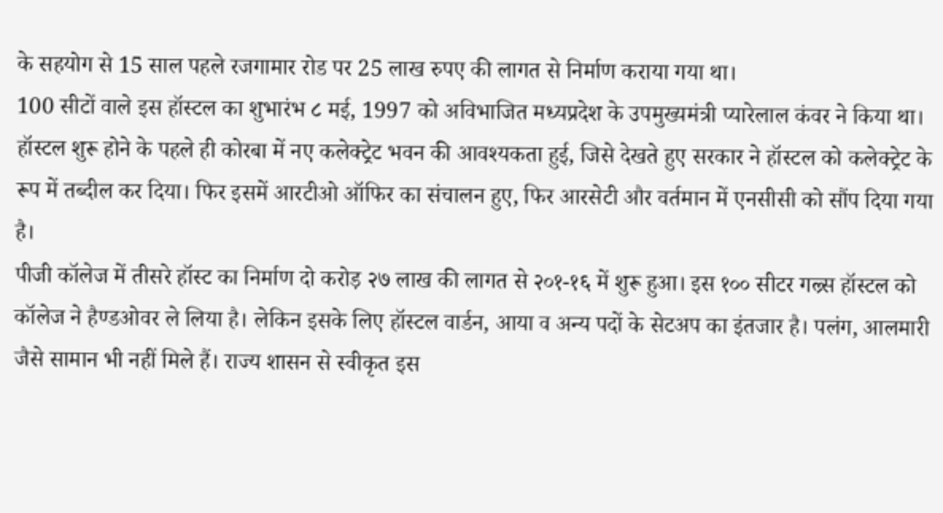के सहयोग से 15 साल पहले रजगामार रोड पर 25 लाख रुपए की लागत से निर्माण कराया गया था।
100 सीटों वाले इस हॉस्टल का शुभारंभ ८ मई, 1997 को अविभाजित मध्यप्रदेश के उपमुख्यमंत्री प्यारेलाल कंवर ने किया था। हॉस्टल शुरू होने के पहले ही कोरबा में नए कलेक्ट्रेट भवन की आवश्यकता हुई, जिसे देखते हुए सरकार ने हॉस्टल को कलेक्ट्रेट के रूप में तब्दील कर दिया। फिर इसमें आरटीओ ऑफिर का संचालन हुए, फिर आरसेटी और वर्तमान में एनसीसी को सौंप दिया गया है।
पीजी कॉलेज में तीसरे हॉस्ट का निर्माण दो करोड़ २७ लाख की लागत से २०१-१६ में शुरू हुआ। इस १०० सीटर गल्र्स हॉस्टल को कॉलेज ने हैण्डओवर ले लिया है। लेकिन इसके लिए हॉस्टल वार्डन, आया व अन्य पदों के सेटअप का इंतजार है। पलंग, आलमारी जैसे सामान भी नहीं मिले हैं। राज्य शासन से स्वीकृत इस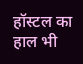हॉस्टल का हाल भी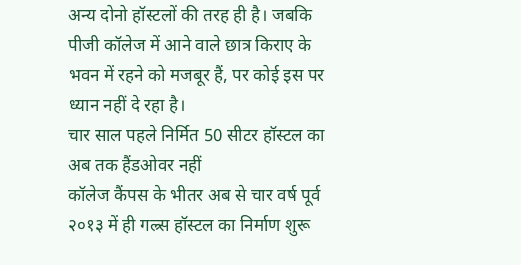अन्य दोनो हॉस्टलों की तरह ही है। जबकि पीजी कॉलेज में आने वाले छात्र किराए के भवन में रहने को मजबूर हैं, पर कोई इस पर ध्यान नहीं दे रहा है।
चार साल पहले निर्मित 50 सीटर हॉस्टल का अब तक हैंडओवर नहीं
कॉलेज कैंपस के भीतर अब से चार वर्ष पूर्व २०१३ में ही गल्र्स हॉस्टल का निर्माण शुरू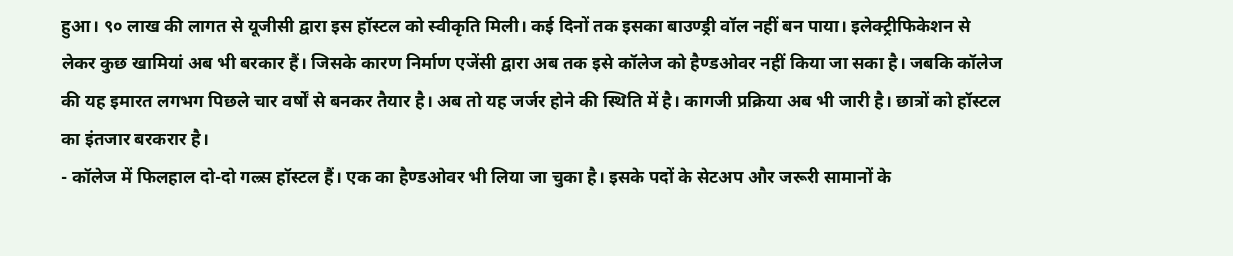हुआ। ९० लाख की लागत से यूजीसी द्वारा इस हॉस्टल को स्वीकृति मिली। कई दिनों तक इसका बाउण्ड्री वॉल नहीं बन पाया। इलेक्ट्रीफिकेशन से लेकर कुछ खामियां अब भी बरकार हैं। जिसके कारण निर्माण एजेंसी द्वारा अब तक इसे कॉलेज को हैण्डओवर नहीं किया जा सका है। जबकि कॉलेज की यह इमारत लगभग पिछले चार वर्षों से बनकर तैयार है। अब तो यह जर्जर होने की स्थिति में है। कागजी प्रक्रिया अब भी जारी है। छात्रों को हॉस्टल का इंतजार बरकरार है।
- कॉलेज में फिलहाल दो-दो गल्र्स हॉस्टल हैं। एक का हैण्डओवर भी लिया जा चुका है। इसके पदों के सेटअप और जरूरी सामानों के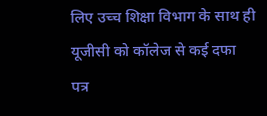लिए उच्च शिक्षा विभाग के साथ ही यूजीसी को कॉलेज से कई दफा पत्र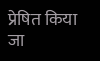प्रेषित किया जा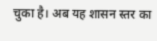चुका है। अब यह शासन स्तर का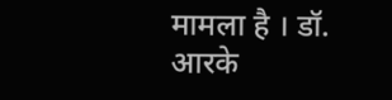मामला है । डॉ. आरके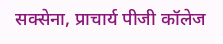सक्सेना, प्राचार्य पीजी कॉलेज